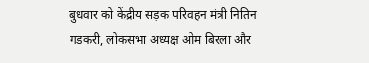बुधवार को केंद्रीय सड़क परिवहन मंत्री नितिन गडकरी, लोकसभा अध्यक्ष ओम बिरला और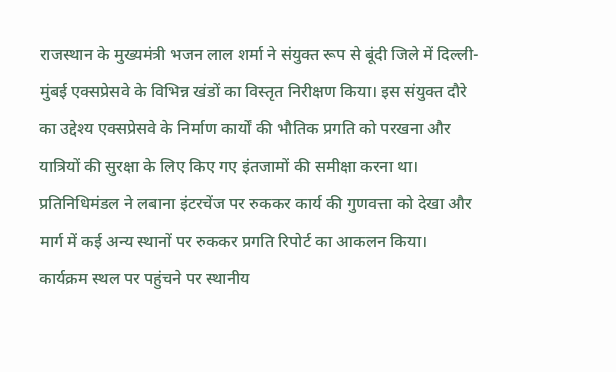राजस्थान के मुख्यमंत्री भजन लाल शर्मा ने संयुक्त रूप से बूंदी जिले में दिल्ली-मुंबई एक्सप्रेसवे के विभिन्न खंडों का विस्तृत निरीक्षण किया। इस संयुक्त दौरे का उद्देश्य एक्सप्रेसवे के निर्माण कार्यों की भौतिक प्रगति को परखना और यात्रियों की सुरक्षा के लिए किए गए इंतजामों की समीक्षा करना था। प्रतिनिधिमंडल ने लबाना इंटरचेंज पर रुककर कार्य की गुणवत्ता को देखा और मार्ग में कई अन्य स्थानों पर रुककर प्रगति रिपोर्ट का आकलन किया।
कार्यक्रम स्थल पर पहुंचने पर स्थानीय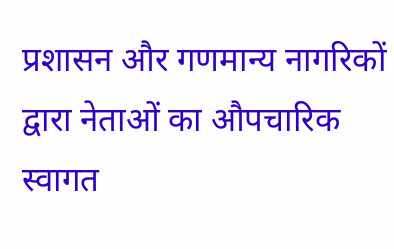प्रशासन और गणमान्य नागरिकों द्वारा नेताओं का औपचारिक स्वागत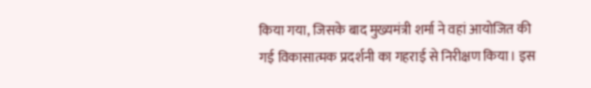किया गया, जिसके बाद मुख्यमंत्री शर्मा ने वहां आयोजित की गई विकासात्मक प्रदर्शनी का गहराई से निरीक्षण किया। इस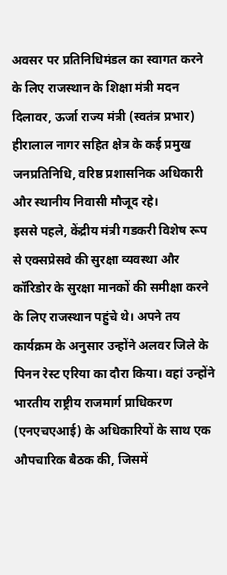अवसर पर प्रतिनिधिमंडल का स्वागत करने के लिए राजस्थान के शिक्षा मंत्री मदन दिलावर, ऊर्जा राज्य मंत्री (स्वतंत्र प्रभार) हीरालाल नागर सहित क्षेत्र के कई प्रमुख जनप्रतिनिधि, वरिष्ठ प्रशासनिक अधिकारी और स्थानीय निवासी मौजूद रहे।
इससे पहले, केंद्रीय मंत्री गडकरी विशेष रूप से एक्सप्रेसवे की सुरक्षा व्यवस्था और कॉरिडोर के सुरक्षा मानकों की समीक्षा करने के लिए राजस्थान पहुंचे थे। अपने तय कार्यक्रम के अनुसार उन्होंने अलवर जिले के पिनन रेस्ट एरिया का दौरा किया। वहां उन्होंने भारतीय राष्ट्रीय राजमार्ग प्राधिकरण (एनएचएआई) के अधिकारियों के साथ एक औपचारिक बैठक की, जिसमें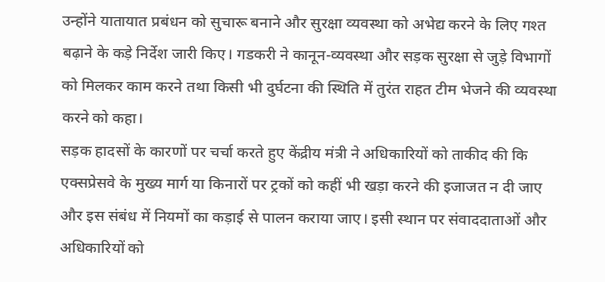उन्होंने यातायात प्रबंधन को सुचारू बनाने और सुरक्षा व्यवस्था को अभेद्य करने के लिए गश्त बढ़ाने के कड़े निर्देश जारी किए। गडकरी ने कानून-व्यवस्था और सड़क सुरक्षा से जुड़े विभागों को मिलकर काम करने तथा किसी भी दुर्घटना की स्थिति में तुरंत राहत टीम भेजने की व्यवस्था करने को कहा।
सड़क हादसों के कारणों पर चर्चा करते हुए केंद्रीय मंत्री ने अधिकारियों को ताकीद की कि एक्सप्रेसवे के मुख्य मार्ग या किनारों पर ट्रकों को कहीं भी खड़ा करने की इजाजत न दी जाए और इस संबंध में नियमों का कड़ाई से पालन कराया जाए। इसी स्थान पर संवाददाताओं और अधिकारियों को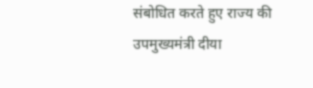संबोधित करते हुए राज्य की उपमुख्यमंत्री दीया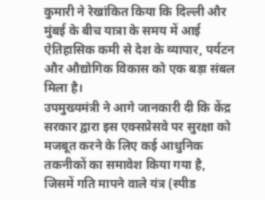कुमारी ने रेखांकित किया कि दिल्ली और मुंबई के बीच यात्रा के समय में आई ऐतिहासिक कमी से देश के व्यापार, पर्यटन और औद्योगिक विकास को एक बड़ा संबल मिला है।
उपमुख्यमंत्री ने आगे जानकारी दी कि केंद्र सरकार द्वारा इस एक्सप्रेसवे पर सुरक्षा को मजबूत करने के लिए कई आधुनिक तकनीकों का समावेश किया गया है, जिसमें गति मापने वाले यंत्र (स्पीड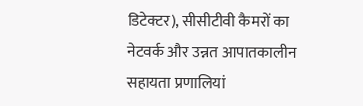डिटेक्टर), सीसीटीवी कैमरों का नेटवर्क और उन्नत आपातकालीन सहायता प्रणालियां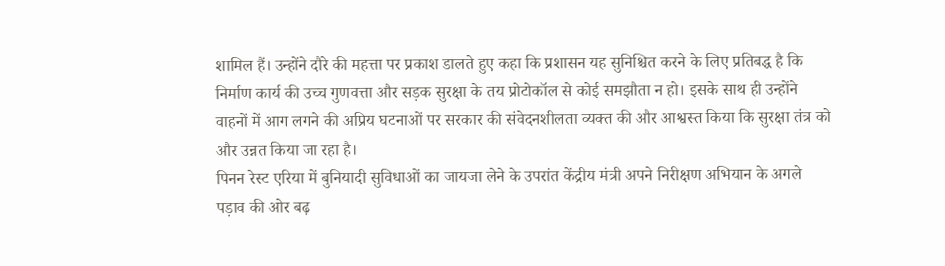शामिल हैं। उन्होंने दौरे की महत्ता पर प्रकाश डालते हुए कहा कि प्रशासन यह सुनिश्चित करने के लिए प्रतिबद्ध है कि निर्माण कार्य की उच्च गुणवत्ता और सड़क सुरक्षा के तय प्रोटोकॉल से कोई समझौता न हो। इसके साथ ही उन्होंने वाहनों में आग लगने की अप्रिय घटनाओं पर सरकार की संवेदनशीलता व्यक्त की और आश्वस्त किया कि सुरक्षा तंत्र को और उन्नत किया जा रहा है।
पिनन रेस्ट एरिया में बुनियादी सुविधाओं का जायजा लेने के उपरांत केंद्रीय मंत्री अपने निरीक्षण अभियान के अगले पड़ाव की ओर बढ़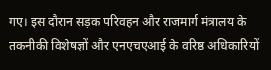गए। इस दौरान सड़क परिवहन और राजमार्ग मंत्रालय के तकनीकी विशेषज्ञों और एनएचएआई के वरिष्ठ अधिकारियों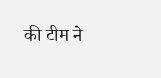की टीम ने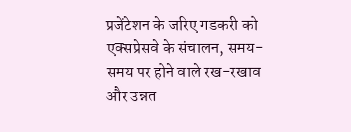प्रजेंटेशन के जरिए गडकरी को एक्सप्रेसवे के संचालन, समय-समय पर होने वाले रख-रखाव और उन्नत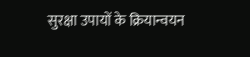सुरक्षा उपायों के क्रियान्वयन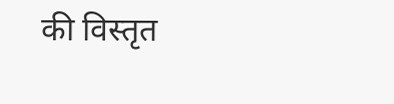की विस्तृत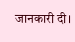जानकारी दी।